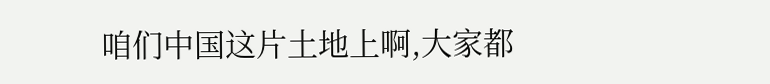咱们中国这片土地上啊,大家都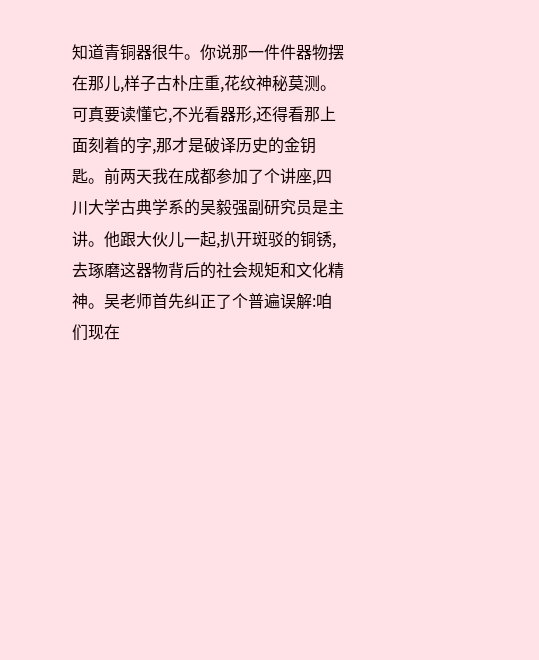知道青铜器很牛。你说那一件件器物摆在那儿,样子古朴庄重,花纹神秘莫测。可真要读懂它,不光看器形,还得看那上面刻着的字,那才是破译历史的金钥匙。前两天我在成都参加了个讲座,四川大学古典学系的吴毅强副研究员是主讲。他跟大伙儿一起,扒开斑驳的铜锈,去琢磨这器物背后的社会规矩和文化精神。吴老师首先纠正了个普遍误解:咱们现在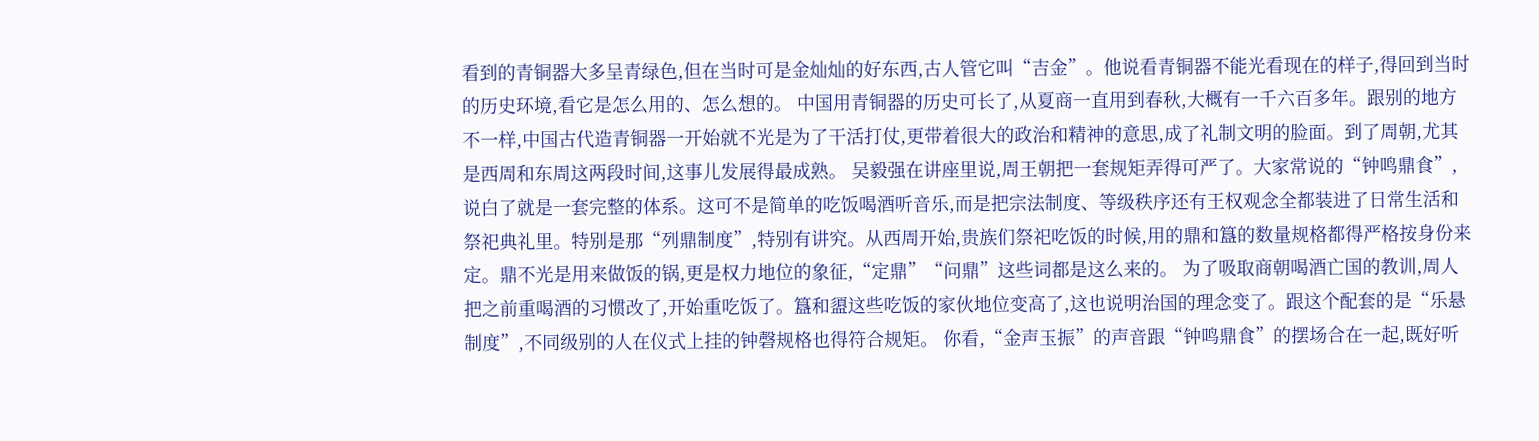看到的青铜器大多呈青绿色,但在当时可是金灿灿的好东西,古人管它叫“吉金”。他说看青铜器不能光看现在的样子,得回到当时的历史环境,看它是怎么用的、怎么想的。 中国用青铜器的历史可长了,从夏商一直用到春秋,大概有一千六百多年。跟别的地方不一样,中国古代造青铜器一开始就不光是为了干活打仗,更带着很大的政治和精神的意思,成了礼制文明的脸面。到了周朝,尤其是西周和东周这两段时间,这事儿发展得最成熟。 吴毅强在讲座里说,周王朝把一套规矩弄得可严了。大家常说的“钟鸣鼎食”,说白了就是一套完整的体系。这可不是简单的吃饭喝酒听音乐,而是把宗法制度、等级秩序还有王权观念全都装进了日常生活和祭祀典礼里。特别是那“列鼎制度”,特别有讲究。从西周开始,贵族们祭祀吃饭的时候,用的鼎和簋的数量规格都得严格按身份来定。鼎不光是用来做饭的锅,更是权力地位的象征,“定鼎”“问鼎”这些词都是这么来的。 为了吸取商朝喝酒亡国的教训,周人把之前重喝酒的习惯改了,开始重吃饭了。簋和盨这些吃饭的家伙地位变高了,这也说明治国的理念变了。跟这个配套的是“乐悬制度”,不同级别的人在仪式上挂的钟磬规格也得符合规矩。 你看,“金声玉振”的声音跟“钟鸣鼎食”的摆场合在一起,既好听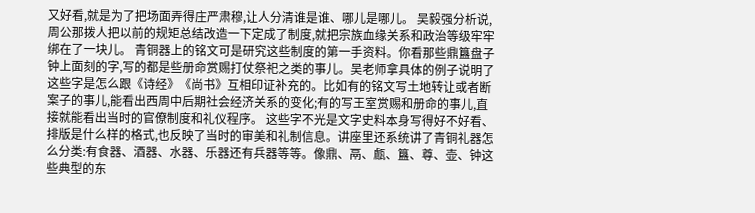又好看,就是为了把场面弄得庄严肃穆,让人分清谁是谁、哪儿是哪儿。 吴毅强分析说,周公那拨人把以前的规矩总结改造一下定成了制度,就把宗族血缘关系和政治等级牢牢绑在了一块儿。 青铜器上的铭文可是研究这些制度的第一手资料。你看那些鼎簋盘子钟上面刻的字,写的都是些册命赏赐打仗祭祀之类的事儿。吴老师拿具体的例子说明了这些字是怎么跟《诗经》《尚书》互相印证补充的。比如有的铭文写土地转让或者断案子的事儿,能看出西周中后期社会经济关系的变化;有的写王室赏赐和册命的事儿,直接就能看出当时的官僚制度和礼仪程序。 这些字不光是文字史料本身写得好不好看、排版是什么样的格式,也反映了当时的审美和礼制信息。讲座里还系统讲了青铜礼器怎么分类:有食器、酒器、水器、乐器还有兵器等等。像鼎、鬲、甗、簋、尊、壶、钟这些典型的东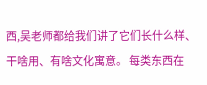西,吴老师都给我们讲了它们长什么样、干啥用、有啥文化寓意。 每类东西在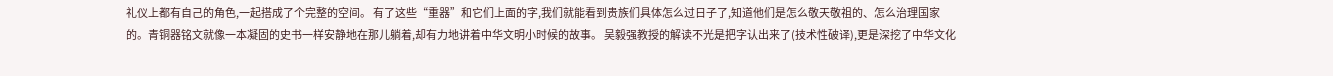礼仪上都有自己的角色,一起搭成了个完整的空间。 有了这些“重器”和它们上面的字,我们就能看到贵族们具体怎么过日子了,知道他们是怎么敬天敬祖的、怎么治理国家的。青铜器铭文就像一本凝固的史书一样安静地在那儿躺着,却有力地讲着中华文明小时候的故事。 吴毅强教授的解读不光是把字认出来了(技术性破译),更是深挖了中华文化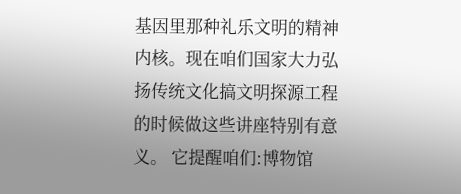基因里那种礼乐文明的精神内核。现在咱们国家大力弘扬传统文化搞文明探源工程的时候做这些讲座特别有意义。 它提醒咱们:博物馆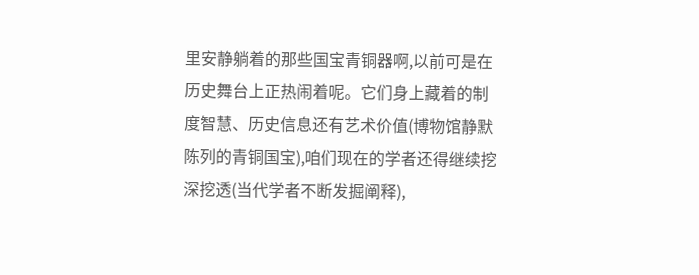里安静躺着的那些国宝青铜器啊,以前可是在历史舞台上正热闹着呢。它们身上藏着的制度智慧、历史信息还有艺术价值(博物馆静默陈列的青铜国宝),咱们现在的学者还得继续挖深挖透(当代学者不断发掘阐释),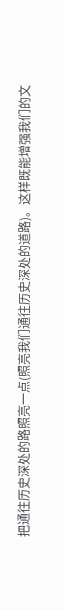把通往历史深处的路照亮一点(照亮我们通往历史深处的道路)。这样既能增强我们的文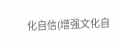化自信(增强文化自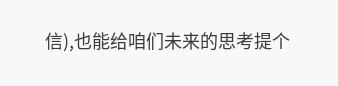信),也能给咱们未来的思考提个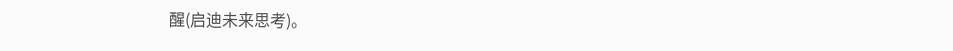醒(启迪未来思考)。